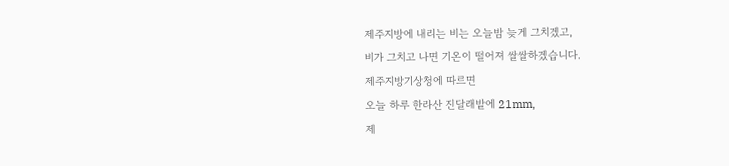제주지방에 내리는 비는 오늘밤 늦게 그치겠고,
비가 그치고 나면 기온이 떨어져 쌀쌀하겠습니다.
제주지방기상청에 따르면
오늘 하루 한라산 진달래밭에 21mm,
제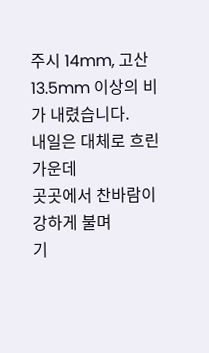주시 14mm, 고산 13.5mm 이상의 비가 내렸습니다.
내일은 대체로 흐린 가운데
곳곳에서 찬바람이 강하게 불며
기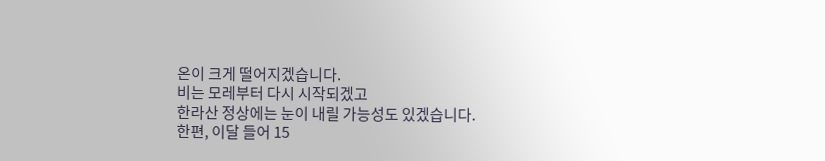온이 크게 떨어지겠습니다.
비는 모레부터 다시 시작되겠고
한라산 정상에는 눈이 내릴 가능성도 있겠습니다.
한편, 이달 들어 15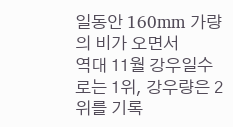일동안 160mm 가량의 비가 오면서
역대 11월 강우일수로는 1위, 강우량은 2위를 기록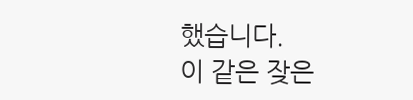했습니다.
이 같은 잦은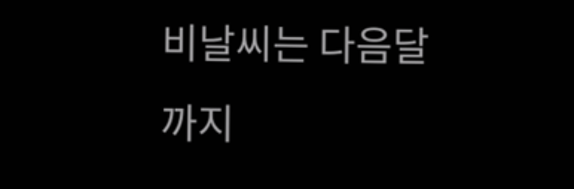비날씨는 다음달까지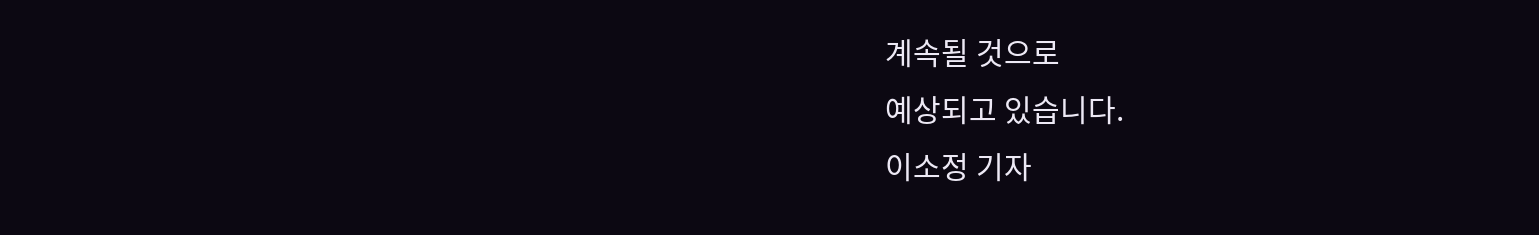계속될 것으로
예상되고 있습니다.
이소정 기자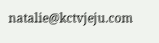natalie@kctvjeju.com